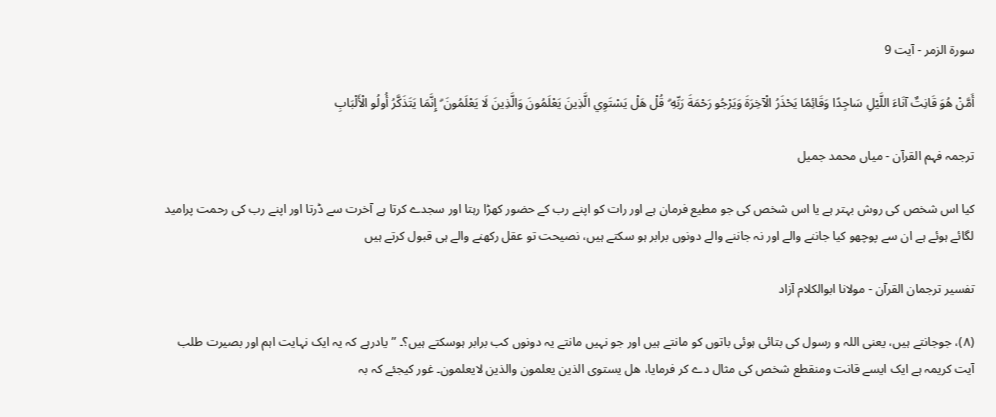سورة الزمر - آیت 9

أَمَّنْ هُوَ قَانِتٌ آنَاءَ اللَّيْلِ سَاجِدًا وَقَائِمًا يَحْذَرُ الْآخِرَةَ وَيَرْجُو رَحْمَةَ رَبِّهِ ۗ قُلْ هَلْ يَسْتَوِي الَّذِينَ يَعْلَمُونَ وَالَّذِينَ لَا يَعْلَمُونَ ۗ إِنَّمَا يَتَذَكَّرُ أُولُو الْأَلْبَابِ

ترجمہ فہم القرآن - میاں محمد جمیل

کیا اس شخص کی روش بہتر ہے یا اس شخص کی جو مطیع فرمان ہے اور رات کو اپنے رب کے حضور کھڑا رہتا اور سجدے کرتا ہے آخرت سے ڈرتا اور اپنے رب کی رحمت پرامید لگائے ہوئے ہے ان سے پوچھو کیا جاننے والے اور نہ جاننے والے دونوں برابر ہو سکتے ہیں، نصیحت تو عقل رکھنے والے ہی قبول کرتے ہیں

تفسیر ترجمان القرآن - مولانا ابوالکلام آزاد

(٨)، جوجانتے ہیں، یعنی اللہ و رسول کی بتائی ہوئی باتوں کو مانتے ہیں اور جو نہیں مانتے یہ دونوں کب برابر ہوسکتے ہیں؟۔ ” یادرہے کہ یہ ایک نہایت اہم اور بصیرت طلب آیت کریمہ ہے ایک ایسے قانت ومنقطع شخص کی مثال دے کر فرمایا، ھل یستوی الذین یعلمون والذین لایعلمون۔ غور کیجئے کہ بہ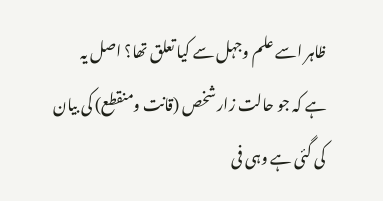ظاہر اسے علم وجہل سے کیا تعلق تھا؟ اصل یہ ہے کہ جو حالت زار شخص (قانت ومنقطع) کی بیان کی گئی ہے وہی فی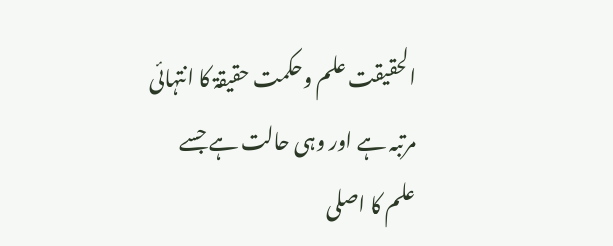الحقیقت علم وحکمت حقیقۃ کا انتہائی مرتبہ ہے اور وہی حالت ہے جسے علم کا اصلی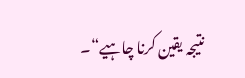نتیجہ یقین کرنا چاہیے“۔